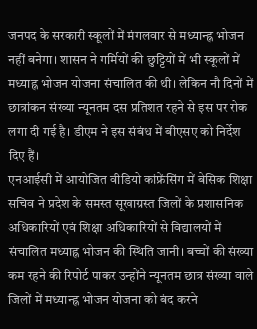जनपद के सरकारी स्कूलों में मंगलवार से मध्यान्ह्न भोजन नहीं बनेगा। शासन ने गर्मियों की छुट्टियों में भी स्कूलों में मध्याह्न भोजन योजना संचालित की थी। लेकिन नौ दिनों में छात्रांकन संख्या न्यूनतम दस प्रतिशत रहने से इस पर रोक लगा दी गई है। डीएम ने इस संबंध में बीएसए को निर्देश दिए हैं।
एनआईसी में आयोजित वीडियो कांफ्रेंसिंग में बेसिक शिक्षा सचिव ने प्रदेश के समस्त सूखाग्रस्त जिलों के प्रशासनिक अधिकारियों एवं शिक्षा अधिकारियों से विद्यालयों में संचालित मध्याह्न भोजन की स्थिति जानी। बच्चों की संख्या कम रहने की रिपोर्ट पाकर उन्होंने न्यूनतम छात्र संख्या वाले जिलों में मध्यान्ह्न भोजन योजना को बंद करने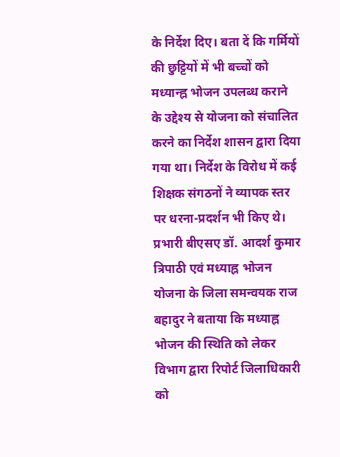के निर्देश दिए। बता दें कि गर्मियों की छुट्टियों में भी बच्चों को मध्यान्ह्न भोजन उपलब्ध कराने के उद्देश्य से योजना को संचालित करने का निर्देश शासन द्वारा दिया गया था। निर्देश के विरोध में कई शिक्षक संगठनों ने व्यापक स्तर पर धरना-प्रदर्शन भी किए थे।
प्रभारी बीएसए डॉ. आदर्श कुमार त्रिपाठी एवं मध्याह्न भोजन योजना के जिला समन्वयक राज बहादुर ने बताया कि मध्याह्न भोजन की स्थिति को लेकर विभाग द्वारा रिपोर्ट जिलाधिकारी को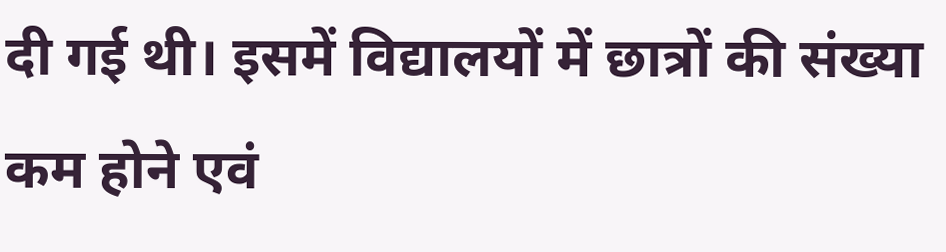दी गई थी। इसमें विद्यालयों में छात्रों की संख्या कम होने एवं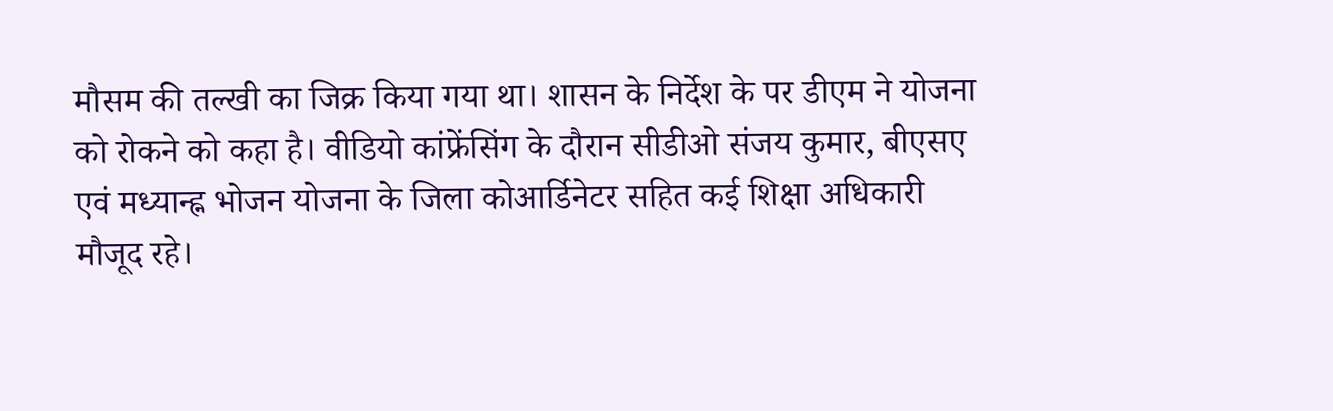मौसम की तल्खी का जिक्र किया गया था। शासन के निर्देश के पर डीएम ने योजना को रोकने को कहा है। वीडियो कांफ्रेंसिंग के दौरान सीडीओ संजय कुमार, बीएसए एवं मध्यान्ह्न भोजन योजना के जिला कोआर्डिनेटर सहित कई शिक्षा अधिकारी मौजूद रहे।